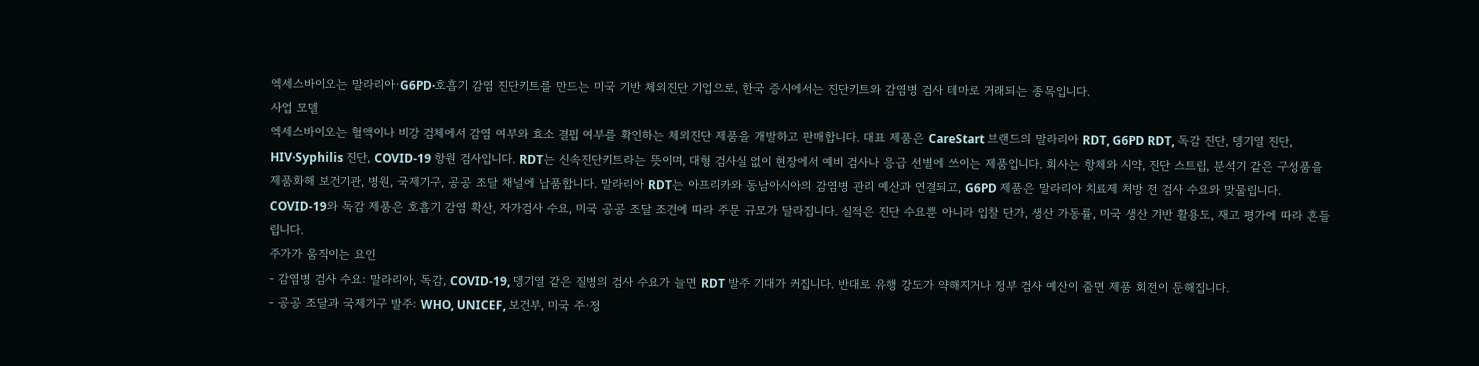엑세스바이오는 말라리아·G6PD·호흡기 감염 진단키트를 만드는 미국 기반 체외진단 기업으로, 한국 증시에서는 진단키트와 감염병 검사 테마로 거래되는 종목입니다.
사업 모델
엑세스바이오는 혈액이나 비강 검체에서 감염 여부와 효소 결핍 여부를 확인하는 체외진단 제품을 개발하고 판매합니다. 대표 제품은 CareStart 브랜드의 말라리아 RDT, G6PD RDT, 독감 진단, 뎅기열 진단, HIV·Syphilis 진단, COVID-19 항원 검사입니다. RDT는 신속진단키트라는 뜻이며, 대형 검사실 없이 현장에서 예비 검사나 응급 선별에 쓰이는 제품입니다. 회사는 항체와 시약, 진단 스트립, 분석기 같은 구성품을 제품화해 보건기관, 병원, 국제기구, 공공 조달 채널에 납품합니다. 말라리아 RDT는 아프리카와 동남아시아의 감염병 관리 예산과 연결되고, G6PD 제품은 말라리아 치료제 처방 전 검사 수요와 맞물립니다. COVID-19와 독감 제품은 호흡기 감염 확산, 자가검사 수요, 미국 공공 조달 조건에 따라 주문 규모가 달라집니다. 실적은 진단 수요뿐 아니라 입찰 단가, 생산 가동률, 미국 생산 기반 활용도, 재고 평가에 따라 흔들립니다.
주가가 움직이는 요인
- 감염병 검사 수요: 말라리아, 독감, COVID-19, 뎅기열 같은 질병의 검사 수요가 늘면 RDT 발주 기대가 커집니다. 반대로 유행 강도가 약해지거나 정부 검사 예산이 줄면 제품 회전이 둔해집니다.
- 공공 조달과 국제기구 발주: WHO, UNICEF, 보건부, 미국 주·정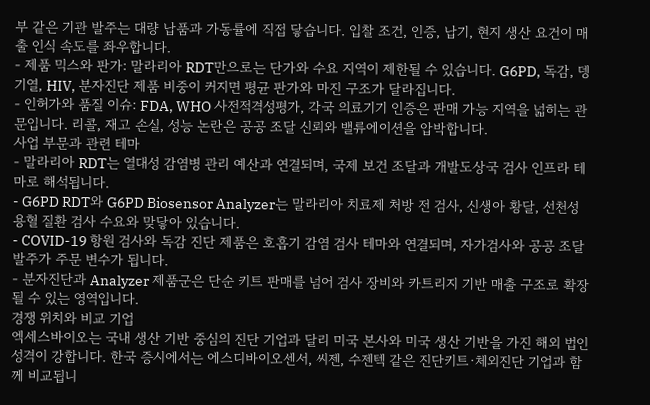부 같은 기관 발주는 대량 납품과 가동률에 직접 닿습니다. 입찰 조건, 인증, 납기, 현지 생산 요건이 매출 인식 속도를 좌우합니다.
- 제품 믹스와 판가: 말라리아 RDT만으로는 단가와 수요 지역이 제한될 수 있습니다. G6PD, 독감, 뎅기열, HIV, 분자진단 제품 비중이 커지면 평균 판가와 마진 구조가 달라집니다.
- 인허가와 품질 이슈: FDA, WHO 사전적격성평가, 각국 의료기기 인증은 판매 가능 지역을 넓히는 관문입니다. 리콜, 재고 손실, 성능 논란은 공공 조달 신뢰와 밸류에이션을 압박합니다.
사업 부문과 관련 테마
- 말라리아 RDT는 열대성 감염병 관리 예산과 연결되며, 국제 보건 조달과 개발도상국 검사 인프라 테마로 해석됩니다.
- G6PD RDT와 G6PD Biosensor Analyzer는 말라리아 치료제 처방 전 검사, 신생아 황달, 선천성 용혈 질환 검사 수요와 맞닿아 있습니다.
- COVID-19 항원 검사와 독감 진단 제품은 호흡기 감염 검사 테마와 연결되며, 자가검사와 공공 조달 발주가 주문 변수가 됩니다.
- 분자진단과 Analyzer 제품군은 단순 키트 판매를 넘어 검사 장비와 카트리지 기반 매출 구조로 확장될 수 있는 영역입니다.
경쟁 위치와 비교 기업
엑세스바이오는 국내 생산 기반 중심의 진단 기업과 달리 미국 본사와 미국 생산 기반을 가진 해외 법인 성격이 강합니다. 한국 증시에서는 에스디바이오센서, 씨젠, 수젠텍 같은 진단키트·체외진단 기업과 함께 비교됩니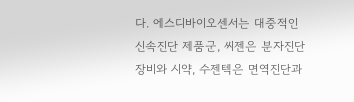다. 에스디바이오센서는 대중적인 신속진단 제품군, 씨젠은 분자진단 장비와 시약, 수젠텍은 면역진단과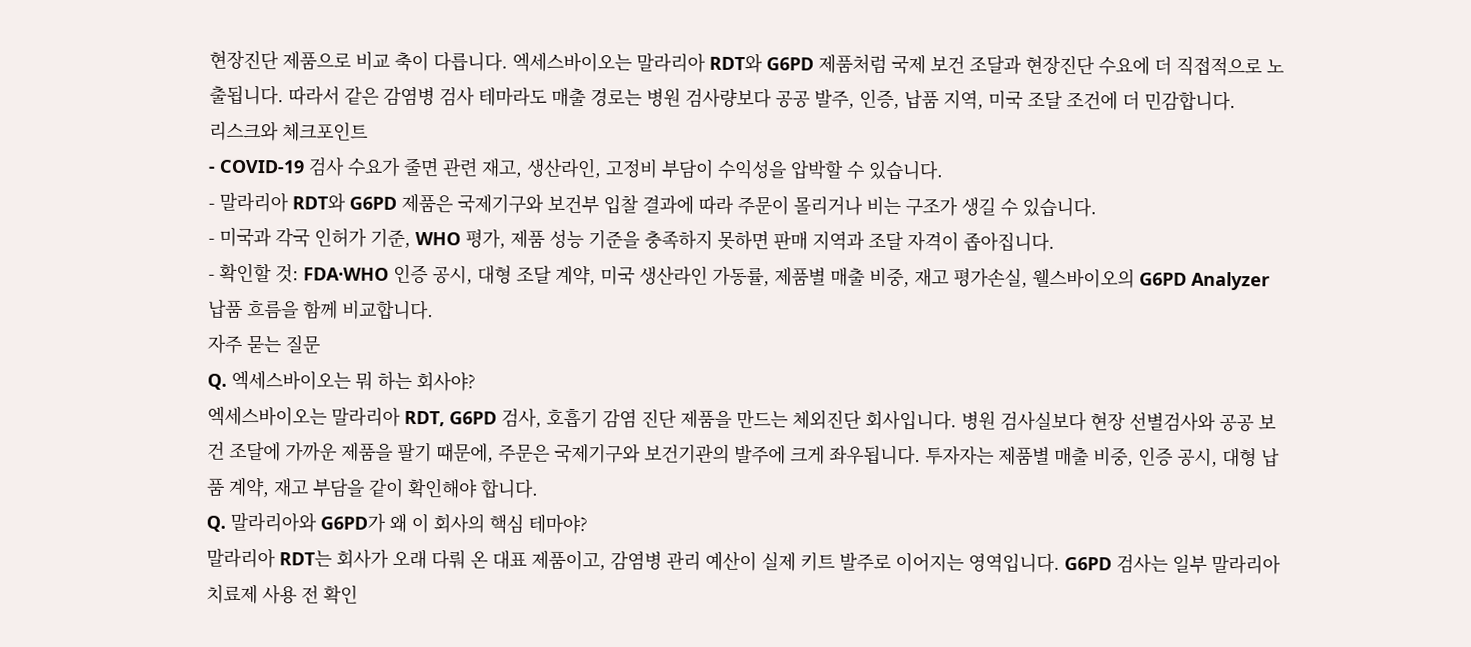현장진단 제품으로 비교 축이 다릅니다. 엑세스바이오는 말라리아 RDT와 G6PD 제품처럼 국제 보건 조달과 현장진단 수요에 더 직접적으로 노출됩니다. 따라서 같은 감염병 검사 테마라도 매출 경로는 병원 검사량보다 공공 발주, 인증, 납품 지역, 미국 조달 조건에 더 민감합니다.
리스크와 체크포인트
- COVID-19 검사 수요가 줄면 관련 재고, 생산라인, 고정비 부담이 수익성을 압박할 수 있습니다.
- 말라리아 RDT와 G6PD 제품은 국제기구와 보건부 입찰 결과에 따라 주문이 몰리거나 비는 구조가 생길 수 있습니다.
- 미국과 각국 인허가 기준, WHO 평가, 제품 성능 기준을 충족하지 못하면 판매 지역과 조달 자격이 좁아집니다.
- 확인할 것: FDA·WHO 인증 공시, 대형 조달 계약, 미국 생산라인 가동률, 제품별 매출 비중, 재고 평가손실, 웰스바이오의 G6PD Analyzer 납품 흐름을 함께 비교합니다.
자주 묻는 질문
Q. 엑세스바이오는 뭐 하는 회사야?
엑세스바이오는 말라리아 RDT, G6PD 검사, 호흡기 감염 진단 제품을 만드는 체외진단 회사입니다. 병원 검사실보다 현장 선별검사와 공공 보건 조달에 가까운 제품을 팔기 때문에, 주문은 국제기구와 보건기관의 발주에 크게 좌우됩니다. 투자자는 제품별 매출 비중, 인증 공시, 대형 납품 계약, 재고 부담을 같이 확인해야 합니다.
Q. 말라리아와 G6PD가 왜 이 회사의 핵심 테마야?
말라리아 RDT는 회사가 오래 다뤄 온 대표 제품이고, 감염병 관리 예산이 실제 키트 발주로 이어지는 영역입니다. G6PD 검사는 일부 말라리아 치료제 사용 전 확인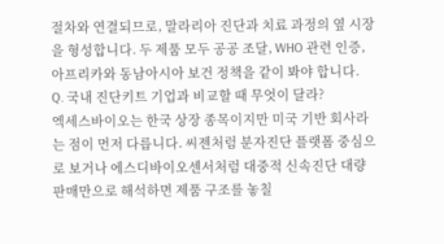절차와 연결되므로, 말라리아 진단과 치료 과정의 옆 시장을 형성합니다. 두 제품 모두 공공 조달, WHO 관련 인증, 아프리카와 동남아시아 보건 정책을 같이 봐야 합니다.
Q. 국내 진단키트 기업과 비교할 때 무엇이 달라?
엑세스바이오는 한국 상장 종목이지만 미국 기반 회사라는 점이 먼저 다릅니다. 씨젠처럼 분자진단 플랫폼 중심으로 보거나 에스디바이오센서처럼 대중적 신속진단 대량 판매만으로 해석하면 제품 구조를 놓칠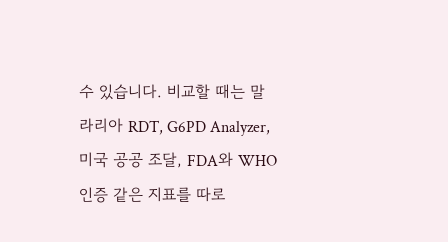수 있습니다. 비교할 때는 말라리아 RDT, G6PD Analyzer, 미국 공공 조달, FDA와 WHO 인증 같은 지표를 따로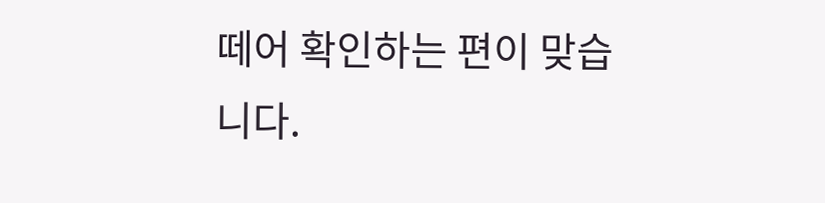떼어 확인하는 편이 맞습니다.